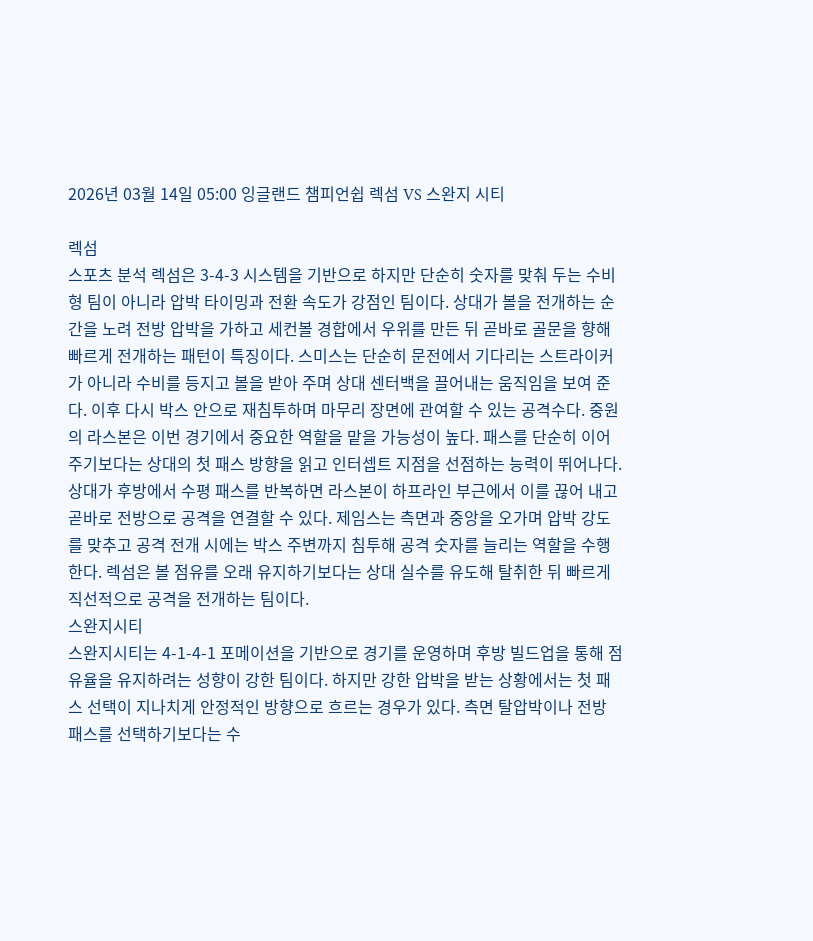2026년 03월 14일 05:00 잉글랜드 챔피언쉽 렉섬 VS 스완지 시티

렉섬
스포츠 분석 렉섬은 3-4-3 시스템을 기반으로 하지만 단순히 숫자를 맞춰 두는 수비형 팀이 아니라 압박 타이밍과 전환 속도가 강점인 팀이다. 상대가 볼을 전개하는 순간을 노려 전방 압박을 가하고 세컨볼 경합에서 우위를 만든 뒤 곧바로 골문을 향해 빠르게 전개하는 패턴이 특징이다. 스미스는 단순히 문전에서 기다리는 스트라이커가 아니라 수비를 등지고 볼을 받아 주며 상대 센터백을 끌어내는 움직임을 보여 준다. 이후 다시 박스 안으로 재침투하며 마무리 장면에 관여할 수 있는 공격수다. 중원의 라스본은 이번 경기에서 중요한 역할을 맡을 가능성이 높다. 패스를 단순히 이어 주기보다는 상대의 첫 패스 방향을 읽고 인터셉트 지점을 선점하는 능력이 뛰어나다. 상대가 후방에서 수평 패스를 반복하면 라스본이 하프라인 부근에서 이를 끊어 내고 곧바로 전방으로 공격을 연결할 수 있다. 제임스는 측면과 중앙을 오가며 압박 강도를 맞추고 공격 전개 시에는 박스 주변까지 침투해 공격 숫자를 늘리는 역할을 수행한다. 렉섬은 볼 점유를 오래 유지하기보다는 상대 실수를 유도해 탈취한 뒤 빠르게 직선적으로 공격을 전개하는 팀이다.
스완지시티
스완지시티는 4-1-4-1 포메이션을 기반으로 경기를 운영하며 후방 빌드업을 통해 점유율을 유지하려는 성향이 강한 팀이다. 하지만 강한 압박을 받는 상황에서는 첫 패스 선택이 지나치게 안정적인 방향으로 흐르는 경우가 있다. 측면 탈압박이나 전방 패스를 선택하기보다는 수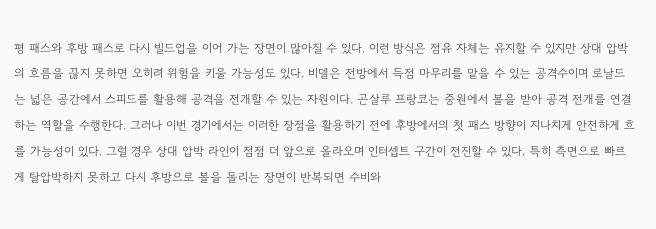평 패스와 후방 패스로 다시 빌드업을 이어 가는 장면이 많아질 수 있다. 이런 방식은 점유 자체는 유지할 수 있지만 상대 압박의 흐름을 끊지 못하면 오히려 위험을 키울 가능성도 있다. 비델은 전방에서 득점 마무리를 맡을 수 있는 공격수이며 로날드는 넓은 공간에서 스피드를 활용해 공격을 전개할 수 있는 자원이다. 곤살루 프랑코는 중원에서 볼을 받아 공격 전개를 연결하는 역할을 수행한다. 그러나 이번 경기에서는 이러한 장점을 활용하기 전에 후방에서의 첫 패스 방향이 지나치게 안전하게 흐를 가능성이 있다. 그럴 경우 상대 압박 라인이 점점 더 앞으로 올라오며 인터셉트 구간이 전진할 수 있다. 특히 측면으로 빠르게 탈압박하지 못하고 다시 후방으로 볼을 돌리는 장면이 반복되면 수비와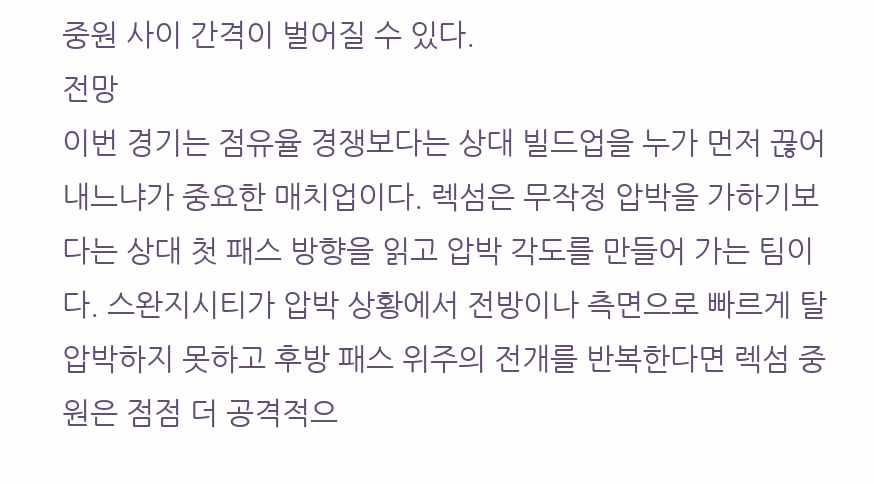중원 사이 간격이 벌어질 수 있다.
전망
이번 경기는 점유율 경쟁보다는 상대 빌드업을 누가 먼저 끊어 내느냐가 중요한 매치업이다. 렉섬은 무작정 압박을 가하기보다는 상대 첫 패스 방향을 읽고 압박 각도를 만들어 가는 팀이다. 스완지시티가 압박 상황에서 전방이나 측면으로 빠르게 탈압박하지 못하고 후방 패스 위주의 전개를 반복한다면 렉섬 중원은 점점 더 공격적으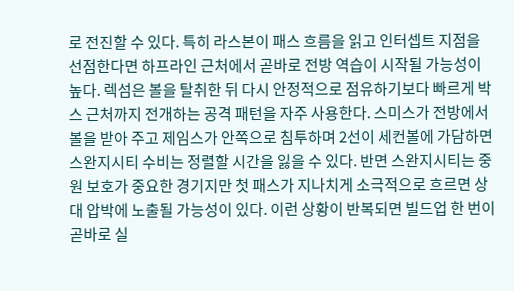로 전진할 수 있다. 특히 라스본이 패스 흐름을 읽고 인터셉트 지점을 선점한다면 하프라인 근처에서 곧바로 전방 역습이 시작될 가능성이 높다. 렉섬은 볼을 탈취한 뒤 다시 안정적으로 점유하기보다 빠르게 박스 근처까지 전개하는 공격 패턴을 자주 사용한다. 스미스가 전방에서 볼을 받아 주고 제임스가 안쪽으로 침투하며 2선이 세컨볼에 가담하면 스완지시티 수비는 정렬할 시간을 잃을 수 있다. 반면 스완지시티는 중원 보호가 중요한 경기지만 첫 패스가 지나치게 소극적으로 흐르면 상대 압박에 노출될 가능성이 있다. 이런 상황이 반복되면 빌드업 한 번이 곧바로 실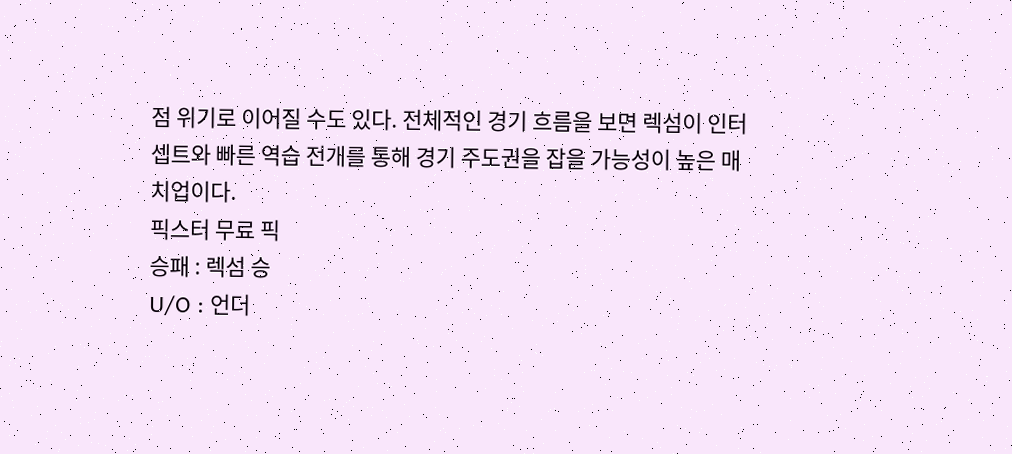점 위기로 이어질 수도 있다. 전체적인 경기 흐름을 보면 렉섬이 인터셉트와 빠른 역습 전개를 통해 경기 주도권을 잡을 가능성이 높은 매치업이다.
픽스터 무료 픽
승패 : 렉섬 승
U/O : 언더